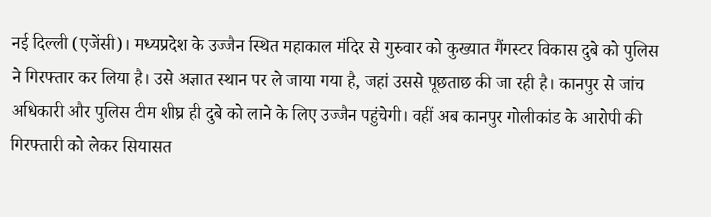नई दिल्ली (एजेंसी)। मध्यप्रदेश के उज्जैन स्थित महाकाल मंदिर से गुरुवार को कुख्यात गैंगस्टर विकास दुबे को पुलिस ने गिरफ्तार कर लिया है। उसे अज्ञात स्थान पर ले जाया गया है, जहां उससे पूछताछ की जा रही है। कानपुर से जांच अधिकारी और पुलिस टीम शीघ्र ही दुबे को लाने के लिए उज्जैन पहुंचेगी। वहीं अब कानपुर गोलीकांड के आरोपी की गिरफ्तारी को लेकर सियासत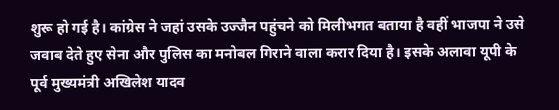शुरू हो गई है। कांग्रेस ने जहां उसके उज्जैन पहुंचने को मिलीभगत बताया है वहीं भाजपा ने उसे जवाब देते हुए सेना और पुलिस का मनोबल गिराने वाला करार दिया है। इसके अलावा यूपी के पूर्व मुख्यमंत्री अखिलेश यादव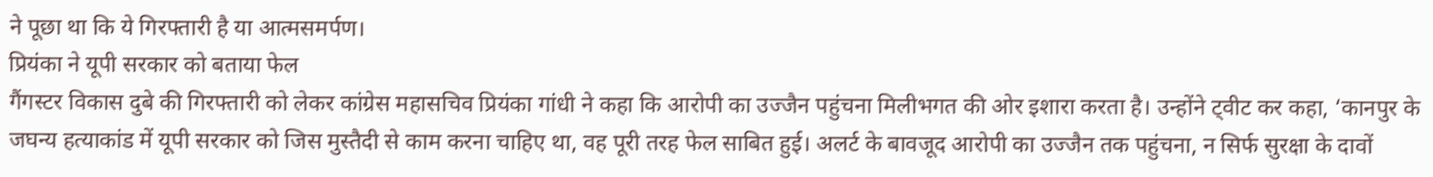ने पूछा था कि ये गिरफ्तारी है या आत्मसमर्पण।
प्रियंका ने यूपी सरकार को बताया फेल
गैंगस्टर विकास दुबे की गिरफ्तारी को लेकर कांग्रेस महासचिव प्रियंका गांधी ने कहा कि आरोपी का उज्जैन पहुंचना मिलीभगत की ओर इशारा करता है। उन्होंने ट्वीट कर कहा, ‘कानपुर के जघन्य हत्याकांड में यूपी सरकार को जिस मुस्तैदी से काम करना चाहिए था, वह पूरी तरह फेल साबित हुई। अलर्ट के बावजूद आरोपी का उज्जैन तक पहुंचना, न सिर्फ सुरक्षा के दावों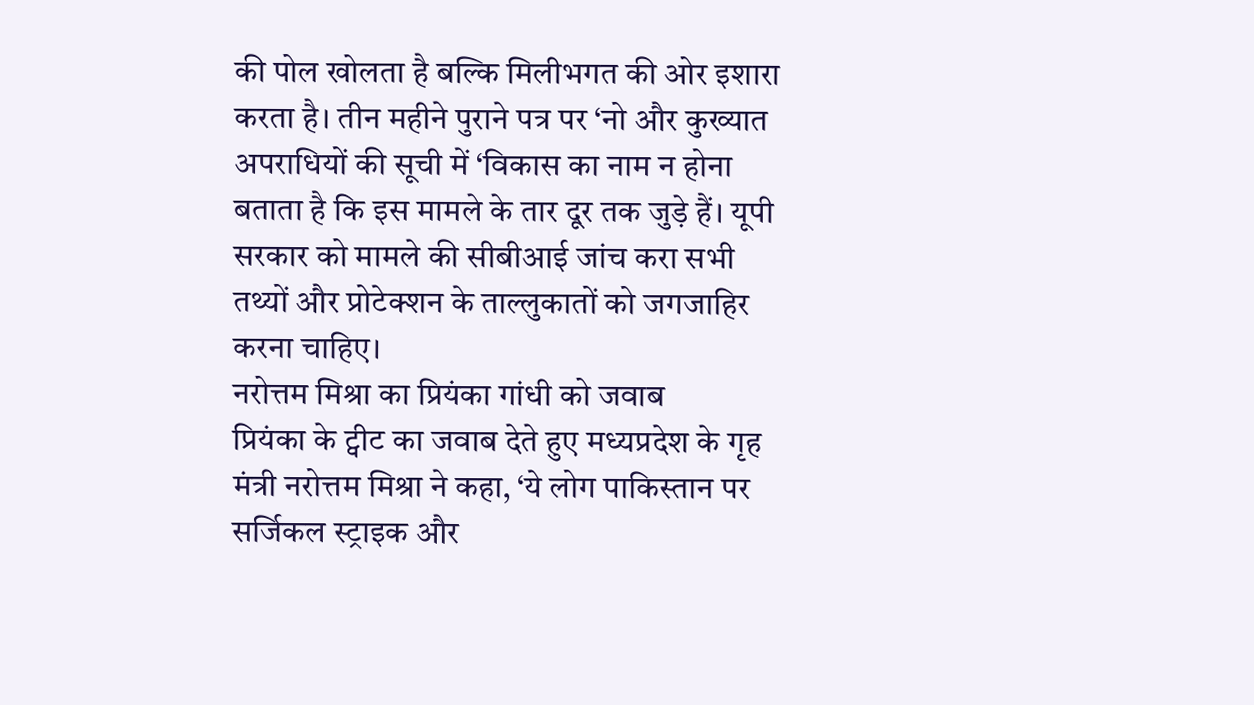की पोल खोलता है बल्कि मिलीभगत की ओर इशारा करता है। तीन महीने पुराने पत्र पर ‘नो और कुख्यात अपराधियों की सूची में ‘विकास का नाम न होना बताता है कि इस मामले के तार दूर तक जुड़े हैं। यूपी सरकार को मामले की सीबीआई जांच करा सभी तथ्यों और प्रोटेक्शन के ताल्लुकातों को जगजाहिर करना चाहिए।
नरोत्तम मिश्रा का प्रियंका गांधी को जवाब
प्रियंका के ट्वीट का जवाब देते हुए मध्यप्रदेश के गृह मंत्री नरोत्तम मिश्रा ने कहा, ‘ये लोग पाकिस्तान पर सर्जिकल स्ट्राइक और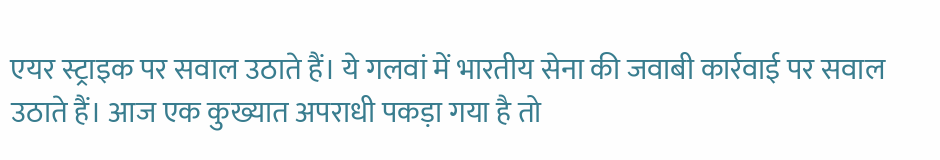एयर स्ट्राइक पर सवाल उठाते हैं। ये गलवां में भारतीय सेना की जवाबी कार्रवाई पर सवाल उठाते हैं। आज एक कुख्यात अपराधी पकड़ा गया है तो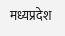मध्यप्रदेश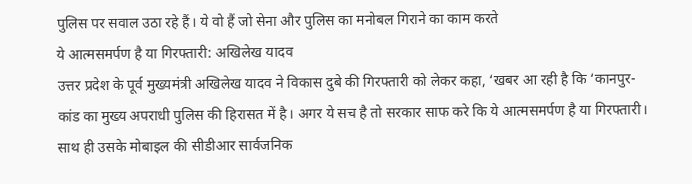पुलिस पर सवाल उठा रहे हैं। ये वो हैं जो सेना और पुलिस का मनोबल गिराने का काम करते
ये आत्मसमर्पण है या गिरफ्तारी: अखिलेख यादव
उत्तर प्रदेश के पूर्व मुख्यमंत्री अखिलेख यादव ने विकास दुबे की गिरफ्तारी को लेकर कहा, ‘खबर आ रही है कि ‘कानपुर-कांड का मुख्य अपराधी पुलिस की हिरासत में है। अगर ये सच है तो सरकार साफ करे कि ये आत्मसमर्पण है या गिरफ्तारी। साथ ही उसके मोबाइल की सीडीआर सार्वजनिक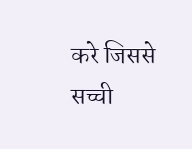करे जिससे सच्ची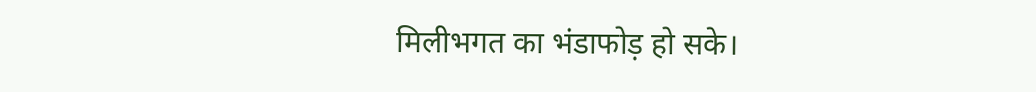मिलीभगत का भंडाफोड़ हो सके।